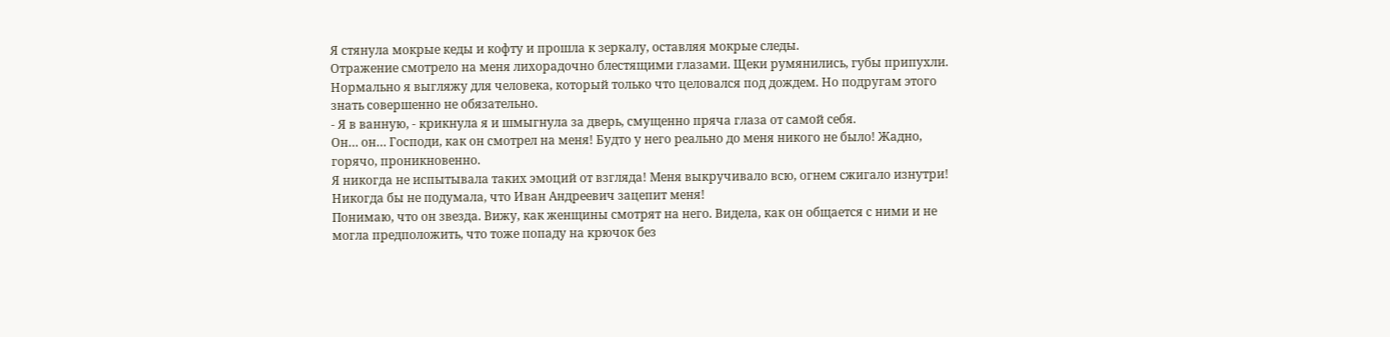Я стянула мокрые кеды и кофту и прошла к зеркалу, оставляя мокрые следы.
Отражение смотрело на меня лихорадочно блестящими глазами. Щеки румянились, губы припухли.
Нормально я выгляжу для человека, который только что целовался под дождем. Но подругам этого знать совершенно не обязательно.
- Я в ванную, - крикнула я и шмыгнула за дверь, смущенно пряча глаза от самой себя.
Он… он… Господи, как он смотрел на меня! Будто у него реально до меня никого не было! Жадно, горячо, проникновенно.
Я никогда не испытывала таких эмоций от взгляда! Меня выкручивало всю, огнем сжигало изнутри!
Никогда бы не подумала, что Иван Андреевич зацепит меня!
Понимаю, что он звезда. Вижу, как женщины смотрят на него. Видела, как он общается с ними и не могла предположить, что тоже попаду на крючок без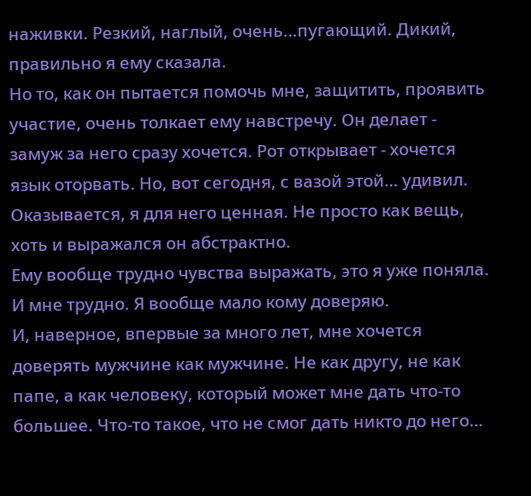наживки. Резкий, наглый, очень…пугающий. Дикий, правильно я ему сказала.
Но то, как он пытается помочь мне, защитить, проявить участие, очень толкает ему навстречу. Он делает - замуж за него сразу хочется. Рот открывает - хочется язык оторвать. Но, вот сегодня, с вазой этой… удивил. Оказывается, я для него ценная. Не просто как вещь, хоть и выражался он абстрактно.
Ему вообще трудно чувства выражать, это я уже поняла. И мне трудно. Я вообще мало кому доверяю.
И, наверное, впервые за много лет, мне хочется доверять мужчине как мужчине. Не как другу, не как папе, а как человеку, который может мне дать что-то большее. Что-то такое, что не смог дать никто до него…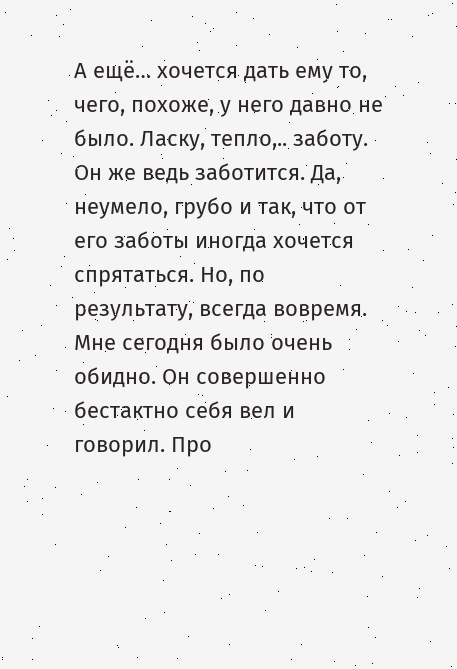А ещё… хочется дать ему то, чего, похоже, у него давно не было. Ласку, тепло,.. заботу. Он же ведь заботится. Да, неумело, грубо и так, что от его заботы иногда хочется спрятаться. Но, по результату, всегда вовремя.
Мне сегодня было очень обидно. Он совершенно бестактно себя вел и говорил. Про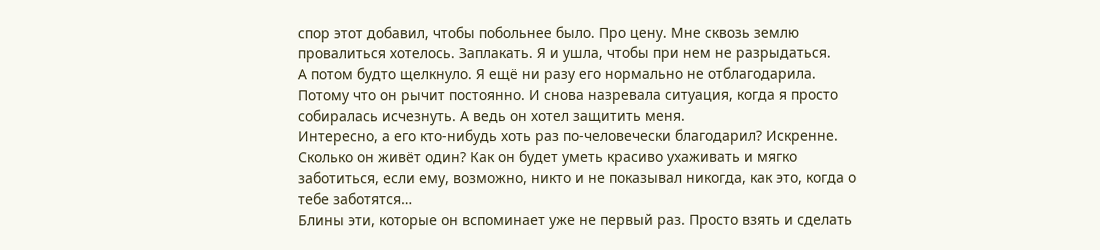спор этот добавил, чтобы побольнее было. Про цену. Мне сквозь землю провалиться хотелось. Заплакать. Я и ушла, чтобы при нем не разрыдаться.
А потом будто щелкнуло. Я ещё ни разу его нормально не отблагодарила. Потому что он рычит постоянно. И снова назревала ситуация, когда я просто собиралась исчезнуть. А ведь он хотел защитить меня.
Интересно, а его кто-нибудь хоть раз по-человечески благодарил? Искренне. Сколько он живёт один? Как он будет уметь красиво ухаживать и мягко заботиться, если ему, возможно, никто и не показывал никогда, как это, когда о тебе заботятся…
Блины эти, которые он вспоминает уже не первый раз. Просто взять и сделать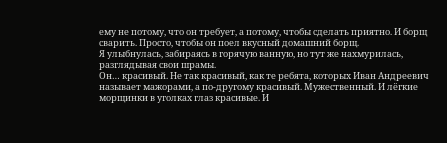ему не потому, что он требует, а потому, чтобы сделать приятно. И борщ сварить. Просто, чтобы он поел вкусный домашний борщ.
Я улыбнулась, забираясь в горячую ванную, но тут же нахмурилась, разглядывая свои шрамы.
Он… красивый. Не так красивый, как те ребята, которых Иван Андреевич называет мажорами, а по-другому красивый. Мужественный. И лёгкие морщинки в уголках глаз красивые. И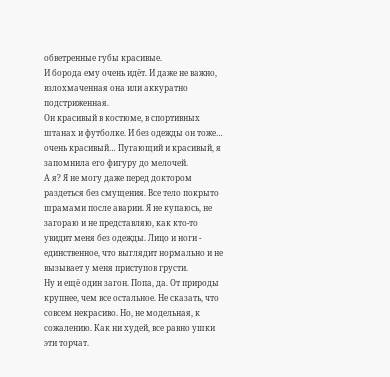обветренные губы красивые.
И борода ему очень идёт. И даже не важно, взлохмаченная она или аккуратно подстриженная.
Он красивый в костюме, в спортивных штанах и футболке. И без одежды он тоже… очень красивый… Пугающий и красивый, я запомнила его фигуру до мелочей.
А я? Я не могу даже перед доктором раздеться без смущения. Все тело покрыто шрамами после аварии. Я не купаюсь, не загораю и не представляю, как кто-то увидит меня без одежды. Лицо и ноги - единственное, что выглядит нормально и не вызывает у меня приступов грусти.
Ну и ещё один загон. Попа, да. От природы крупнее, чем все остальное. Не сказать, что совсем некрасиво. Но, не модельная, к сожалению. Как ни худей, все равно ушки эти торчат.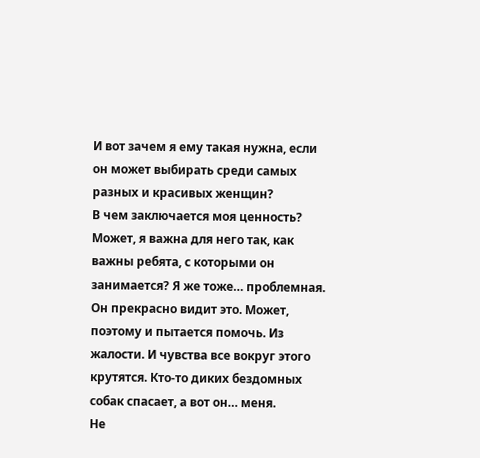И вот зачем я ему такая нужна, если он может выбирать среди самых разных и красивых женщин?
В чем заключается моя ценность? Может, я важна для него так, как важны ребята, с которыми он занимается? Я же тоже… проблемная. Он прекрасно видит это. Может, поэтому и пытается помочь. Из жалости. И чувства все вокруг этого крутятся. Кто-то диких бездомных собак спасает, а вот он… меня.
Не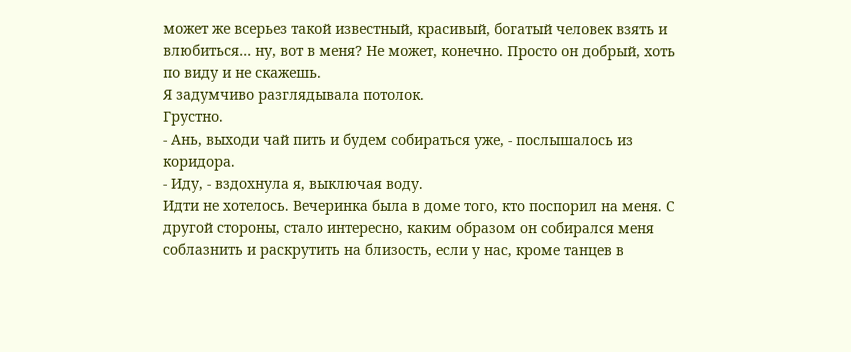может же всерьез такой известный, красивый, богатый человек взять и влюбиться… ну, вот в меня? Не может, конечно. Просто он добрый, хоть по виду и не скажешь.
Я задумчиво разглядывала потолок.
Грустно.
- Ань, выходи чай пить и будем собираться уже, - послышалось из коридора.
- Иду, - вздохнула я, выключая воду.
Идти не хотелось. Вечеринка была в доме того, кто поспорил на меня. С другой стороны, стало интересно, каким образом он собирался меня соблазнить и раскрутить на близость, если у нас, кроме танцев в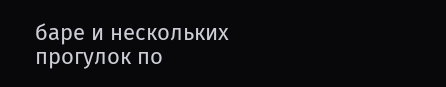баре и нескольких прогулок по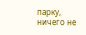парку, ничего не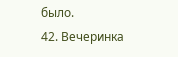было.
42. Вечеринка